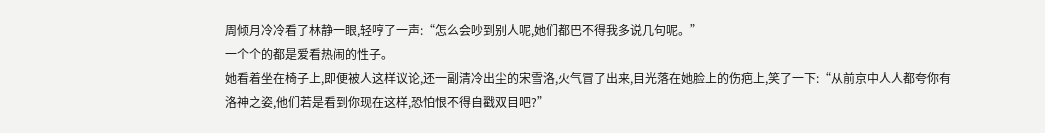周倾月冷冷看了林静一眼,轻哼了一声:“怎么会吵到别人呢,她们都巴不得我多说几句呢。”
一个个的都是爱看热闹的性子。
她看着坐在椅子上,即便被人这样议论,还一副清冷出尘的宋雪洛,火气冒了出来,目光落在她脸上的伤疤上,笑了一下:“从前京中人人都夸你有洛神之姿,他们若是看到你现在这样,恐怕恨不得自戳双目吧?”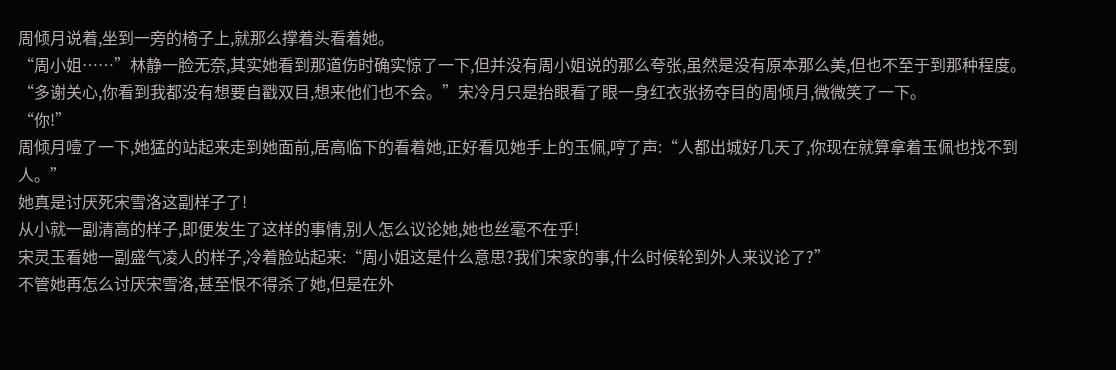周倾月说着,坐到一旁的椅子上,就那么撑着头看着她。
“周小姐……”林静一脸无奈,其实她看到那道伤时确实惊了一下,但并没有周小姐说的那么夸张,虽然是没有原本那么美,但也不至于到那种程度。
“多谢关心,你看到我都没有想要自戳双目,想来他们也不会。”宋冷月只是抬眼看了眼一身红衣张扬夺目的周倾月,微微笑了一下。
“你!”
周倾月噎了一下,她猛的站起来走到她面前,居高临下的看着她,正好看见她手上的玉佩,哼了声:“人都出城好几天了,你现在就算拿着玉佩也找不到人。”
她真是讨厌死宋雪洛这副样子了!
从小就一副清高的样子,即便发生了这样的事情,别人怎么议论她,她也丝毫不在乎!
宋灵玉看她一副盛气凌人的样子,冷着脸站起来:“周小姐这是什么意思?我们宋家的事,什么时候轮到外人来议论了?”
不管她再怎么讨厌宋雪洛,甚至恨不得杀了她,但是在外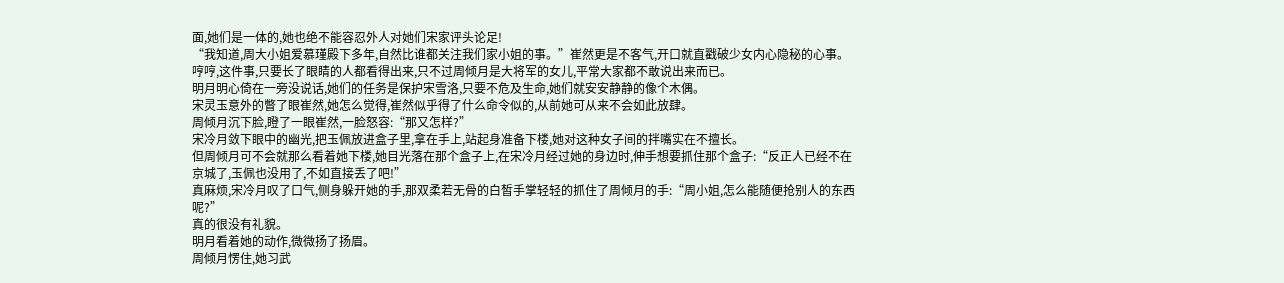面,她们是一体的,她也绝不能容忍外人对她们宋家评头论足!
“我知道,周大小姐爱慕瑾殿下多年,自然比谁都关注我们家小姐的事。”崔然更是不客气,开口就直戳破少女内心隐秘的心事。
哼哼,这件事,只要长了眼睛的人都看得出来,只不过周倾月是大将军的女儿,平常大家都不敢说出来而已。
明月明心倚在一旁没说话,她们的任务是保护宋雪洛,只要不危及生命,她们就安安静静的像个木偶。
宋灵玉意外的瞥了眼崔然,她怎么觉得,崔然似乎得了什么命令似的,从前她可从来不会如此放肆。
周倾月沉下脸,瞪了一眼崔然,一脸怒容:“那又怎样?”
宋冷月敛下眼中的幽光,把玉佩放进盒子里,拿在手上,站起身准备下楼,她对这种女子间的拌嘴实在不擅长。
但周倾月可不会就那么看着她下楼,她目光落在那个盒子上,在宋冷月经过她的身边时,伸手想要抓住那个盒子:“反正人已经不在京城了,玉佩也没用了,不如直接丢了吧!”
真麻烦,宋冷月叹了口气,侧身躲开她的手,那双柔若无骨的白皙手掌轻轻的抓住了周倾月的手:“周小姐,怎么能随便抢别人的东西呢?”
真的很没有礼貌。
明月看着她的动作,微微扬了扬眉。
周倾月愣住,她习武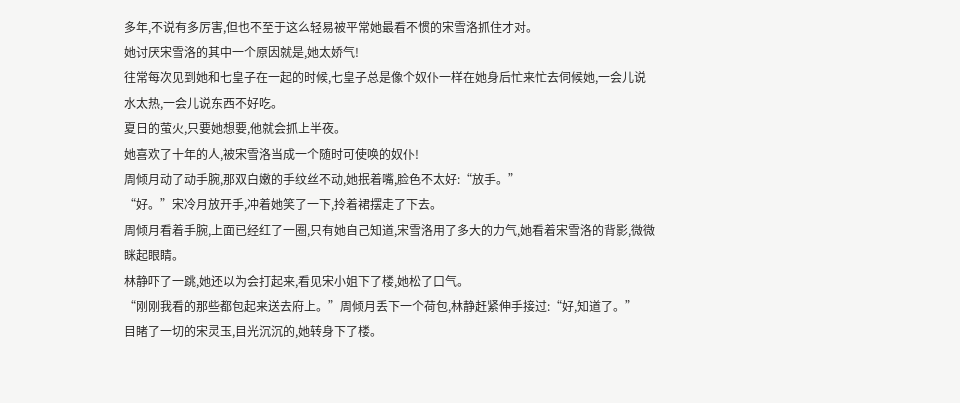多年,不说有多厉害,但也不至于这么轻易被平常她最看不惯的宋雪洛抓住才对。
她讨厌宋雪洛的其中一个原因就是,她太娇气!
往常每次见到她和七皇子在一起的时候,七皇子总是像个奴仆一样在她身后忙来忙去伺候她,一会儿说水太热,一会儿说东西不好吃。
夏日的萤火,只要她想要,他就会抓上半夜。
她喜欢了十年的人,被宋雪洛当成一个随时可使唤的奴仆!
周倾月动了动手腕,那双白嫩的手纹丝不动,她抿着嘴,脸色不太好:“放手。”
“好。”宋冷月放开手,冲着她笑了一下,拎着裙摆走了下去。
周倾月看着手腕,上面已经红了一圈,只有她自己知道,宋雪洛用了多大的力气,她看着宋雪洛的背影,微微眯起眼睛。
林静吓了一跳,她还以为会打起来,看见宋小姐下了楼,她松了口气。
“刚刚我看的那些都包起来送去府上。”周倾月丢下一个荷包,林静赶紧伸手接过:“好,知道了。”
目睹了一切的宋灵玉,目光沉沉的,她转身下了楼。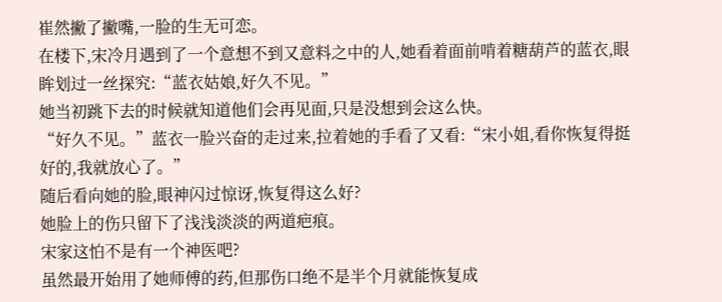崔然撇了撇嘴,一脸的生无可恋。
在楼下,宋冷月遇到了一个意想不到又意料之中的人,她看着面前啃着糖葫芦的蓝衣,眼眸划过一丝探究:“蓝衣姑娘,好久不见。”
她当初跳下去的时候就知道他们会再见面,只是没想到会这么快。
“好久不见。”蓝衣一脸兴奋的走过来,拉着她的手看了又看:“宋小姐,看你恢复得挺好的,我就放心了。”
随后看向她的脸,眼神闪过惊讶,恢复得这么好?
她脸上的伤只留下了浅浅淡淡的两道疤痕。
宋家这怕不是有一个神医吧?
虽然最开始用了她师傅的药,但那伤口绝不是半个月就能恢复成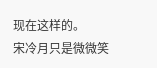现在这样的。
宋冷月只是微微笑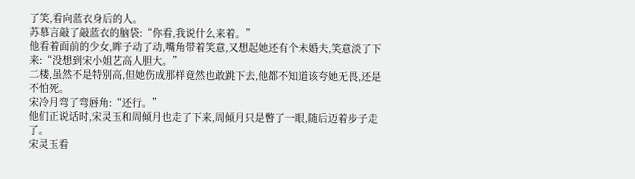了笑,看向蓝衣身后的人。
苏慕言敲了敲蓝衣的脑袋:“你看,我说什么来着。”
他看着面前的少女,眸子动了动,嘴角带着笑意,又想起她还有个未婚夫,笑意淡了下来:“没想到宋小姐艺高人胆大。”
二楼,虽然不是特别高,但她伤成那样竟然也敢跳下去,他都不知道该夸她无畏,还是不怕死。
宋冷月弯了弯唇角:“还行。”
他们正说话时,宋灵玉和周倾月也走了下来,周倾月只是瞥了一眼,随后迈着步子走了。
宋灵玉看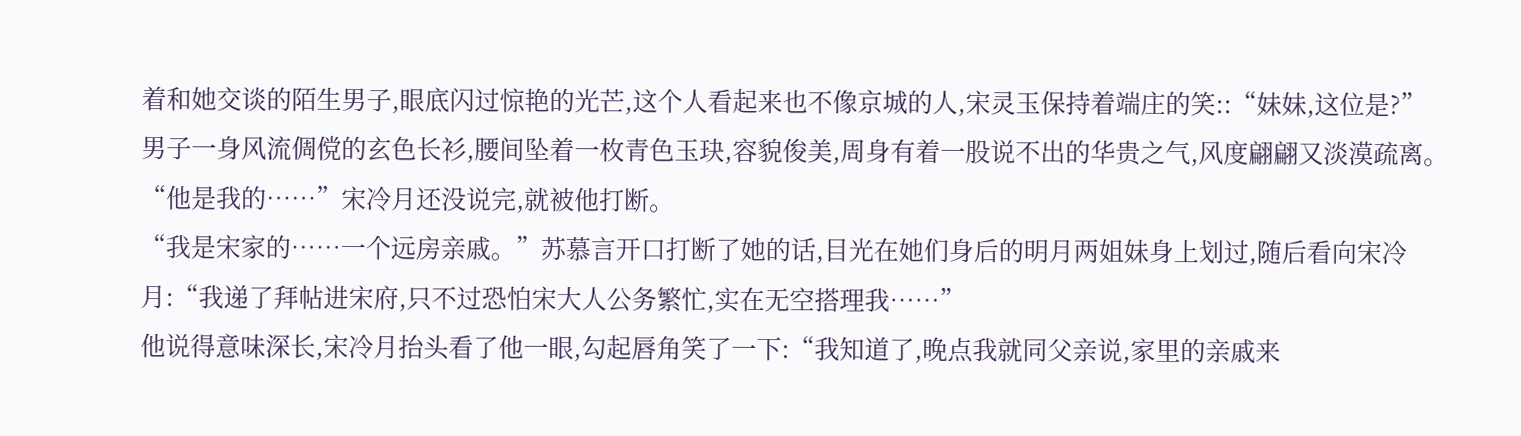着和她交谈的陌生男子,眼底闪过惊艳的光芒,这个人看起来也不像京城的人,宋灵玉保持着端庄的笑::“妹妹,这位是?”
男子一身风流倜傥的玄色长衫,腰间坠着一枚青色玉玦,容貌俊美,周身有着一股说不出的华贵之气,风度翩翩又淡漠疏离。
“他是我的……”宋冷月还没说完,就被他打断。
“我是宋家的……一个远房亲戚。”苏慕言开口打断了她的话,目光在她们身后的明月两姐妹身上划过,随后看向宋冷月:“我递了拜帖进宋府,只不过恐怕宋大人公务繁忙,实在无空搭理我……”
他说得意味深长,宋冷月抬头看了他一眼,勾起唇角笑了一下:“我知道了,晚点我就同父亲说,家里的亲戚来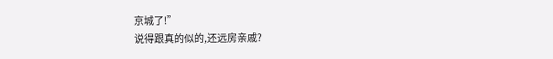京城了!”
说得跟真的似的,还远房亲戚?